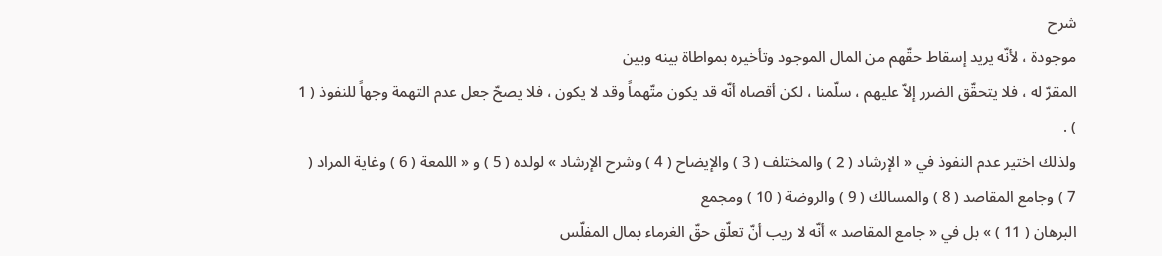شرح
موجودة ، لأنّه يريد إسقاط حقّهم من المال الموجود وتأخيره بمواطاة بينه وبين
المقرّ له ، فلا يتحقّق الضرر إلاّ عليهم ، سلّمنا ، لكن أقصاه أنّه قد يكون متّهماً وقد لا يكون ، فلا يصحّ جعل عدم التهمة وجهاً للنفوذ ( 1 ) .
ولذلك اختير عدم النفوذ في « الإرشاد ( 2 ) والمختلف ( 3 ) والإيضاح ( 4 ) وشرح الإرشاد » لولده ( 5 ) و « اللمعة ( 6 ) وغاية المراد ( 7 ) وجامع المقاصد ( 8 ) والمسالك ( 9 ) والروضة ( 10 ) ومجمع
البرهان ( 11 ) » بل في « جامع المقاصد » أنّه لا ريب أنّ تعلّق حقّ الغرماء بمال المفلّس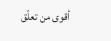أقوى من تعلّق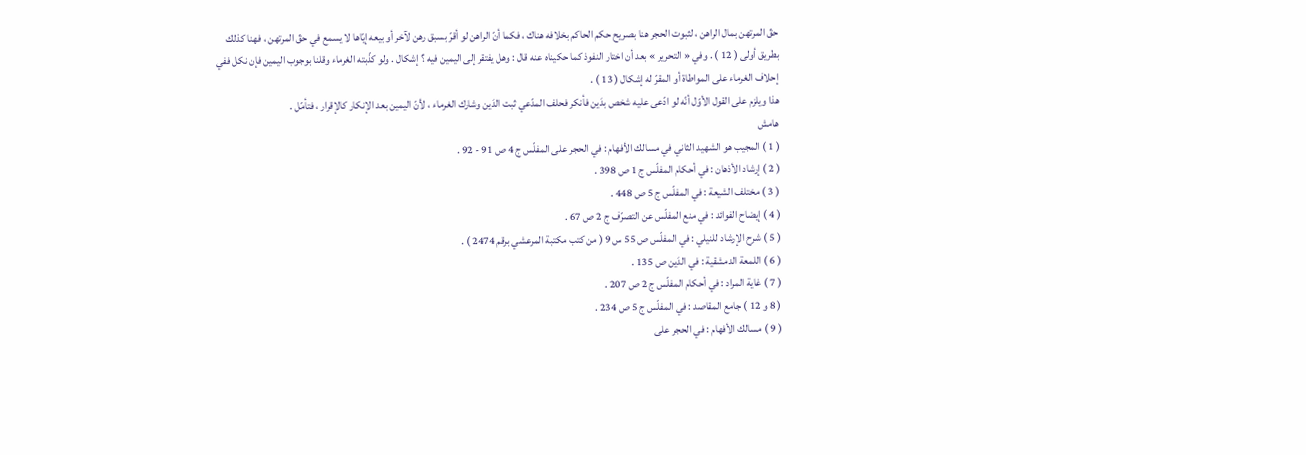حقّ المرتهن بمال الراهن ، لثبوت الحجر هنا بصريح حكم الحاكم بخلافه هناك ، فكما أنّ الراهن لو أقرّ بسبق رهن لآخر أو بيعه إيّاها لا يسمع في حقّ المرتهن ، فهنا كذلك بطريق أولى ( 12 ) . وفي « التحرير » بعد أن اختار النفوذ كما حكيناه عنه قال : وهل يفتقر إلى اليمين فيه ؟ إشكال . ولو كذّبته الغرماء وقلنا بوجوب اليمين فإن نكل ففي إحلاف الغرماء على المواطاة أو المقرّ له إشكال ( 13 ) .
هذا ويلزم على القول الأوّل أنّه لو ادّعى عليه شخص بدَين فأنكر فحلف المدّعي ثبت الدَين وشارك الغرماء ، لأنّ اليمين بعد الإنكار كالإقرار ، فتأمّل .
هامش
( 1 ) المجيب هو الشهيد الثاني في مسالك الأفهام : في الحجر على المفلّس ج 4 ص 91 - 92 .
( 2 ) إرشاد الأذهان : في أحكام المفلّس ج 1 ص 398 .
( 3 ) مختلف الشيعة : في المفلّس ج 5 ص 448 .
( 4 ) إيضاح الفوائد : في منع المفلّس عن التصرّف ج 2 ص 67 .
( 5 ) شرح الإرشاد للنيلي : في المفلّس ص 55 س 9 ( من كتب مكتبة المرعشي برقم 2474 ) .
( 6 ) اللمعة الدمشقية : في الدَين ص 135 .
( 7 ) غاية المراد : في أحكام المفلّس ج 2 ص 207 .
( 8 و 12 ) جامع المقاصد : في المفلّس ج 5 ص 234 .
( 9 ) مسالك الأفهام : في الحجر على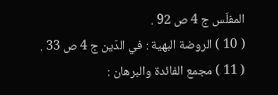المفلّس ج 4 ص 92 .
( 10 ) الروضة البهية : في الدَين ج 4 ص 33 .
( 11 ) مجمع الفائدة والبرهان :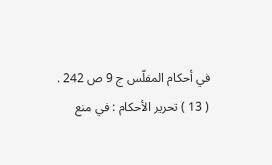في أحكام المفلّس ج 9 ص 242 .
( 13 ) تحرير الأحكام : في منع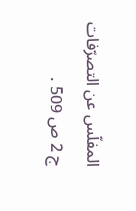المفلّس عن التصرّفات ج 2 ص 509 .